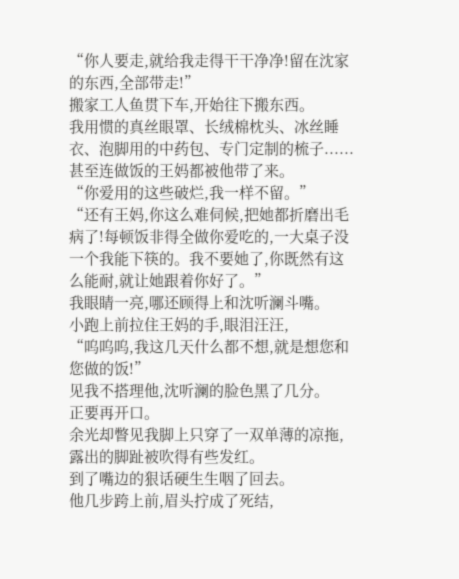“你人要走,就给我走得干干净净!留在沈家的东西,全部带走!”
搬家工人鱼贯下车,开始往下搬东西。
我用惯的真丝眼罩、长绒棉枕头、冰丝睡衣、泡脚用的中药包、专门定制的梳子......
甚至连做饭的王妈都被他带了来。
“你爱用的这些破烂,我一样不留。”
“还有王妈,你这么难伺候,把她都折磨出毛病了!每顿饭非得全做你爱吃的,一大桌子没一个我能下筷的。我不要她了,你既然有这么能耐,就让她跟着你好了。”
我眼睛一亮,哪还顾得上和沈听澜斗嘴。
小跑上前拉住王妈的手,眼泪汪汪,
“呜呜呜,我这几天什么都不想,就是想您和您做的饭!”
见我不搭理他,沈听澜的脸色黑了几分。
正要再开口。
余光却瞥见我脚上只穿了一双单薄的凉拖,露出的脚趾被吹得有些发红。
到了嘴边的狠话硬生生咽了回去。
他几步跨上前,眉头拧成了死结,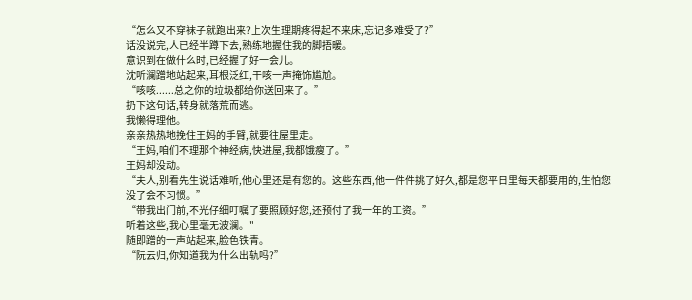“怎么又不穿袜子就跑出来?上次生理期疼得起不来床,忘记多难受了?”
话没说完,人已经半蹲下去,熟练地握住我的脚捂暖。
意识到在做什么时,已经握了好一会儿。
沈听澜蹭地站起来,耳根泛红,干咳一声掩饰尴尬。
“咳咳......总之你的垃圾都给你送回来了。”
扔下这句话,转身就落荒而逃。
我懒得理他。
亲亲热热地挽住王妈的手臂,就要往屋里走。
“王妈,咱们不理那个神经病,快进屋,我都饿瘦了。”
王妈却没动。
“夫人,别看先生说话难听,他心里还是有您的。这些东西,他一件件挑了好久,都是您平日里每天都要用的,生怕您没了会不习惯。”
“带我出门前,不光仔细叮嘱了要照顾好您,还预付了我一年的工资。”
听着这些,我心里毫无波澜。"
随即蹭的一声站起来,脸色铁青。
“阮云归,你知道我为什么出轨吗?”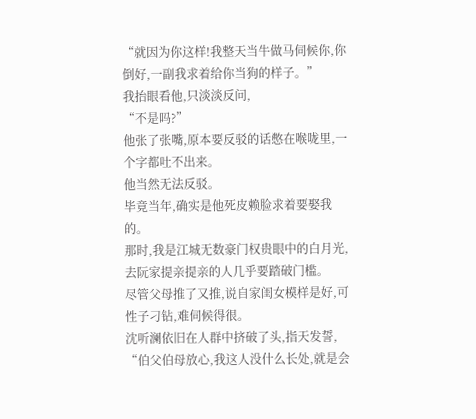“就因为你这样!我整天当牛做马伺候你,你倒好,一副我求着给你当狗的样子。”
我抬眼看他,只淡淡反问,
“不是吗?”
他张了张嘴,原本要反驳的话憋在喉咙里,一个字都吐不出来。
他当然无法反驳。
毕竟当年,确实是他死皮赖脸求着要娶我的。
那时,我是江城无数豪门权贵眼中的白月光,去阮家提亲提亲的人几乎要踏破门槛。
尽管父母推了又推,说自家闺女模样是好,可性子刁钻,难伺候得很。
沈听澜依旧在人群中挤破了头,指天发誓,
“伯父伯母放心,我这人没什么长处,就是会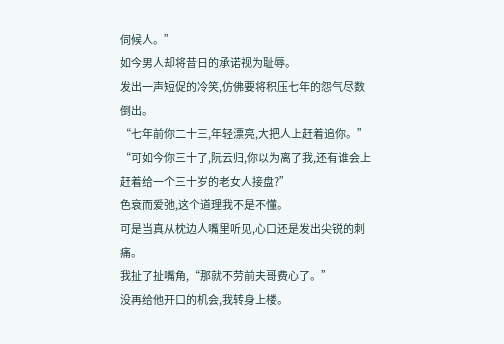伺候人。”
如今男人却将昔日的承诺视为耻辱。
发出一声短促的冷笑,仿佛要将积压七年的怨气尽数倒出。
“七年前你二十三,年轻漂亮,大把人上赶着追你。”
“可如今你三十了,阮云归,你以为离了我,还有谁会上赶着给一个三十岁的老女人接盘?”
色衰而爱弛,这个道理我不是不懂。
可是当真从枕边人嘴里听见,心口还是发出尖锐的刺痛。
我扯了扯嘴角,“那就不劳前夫哥费心了。”
没再给他开口的机会,我转身上楼。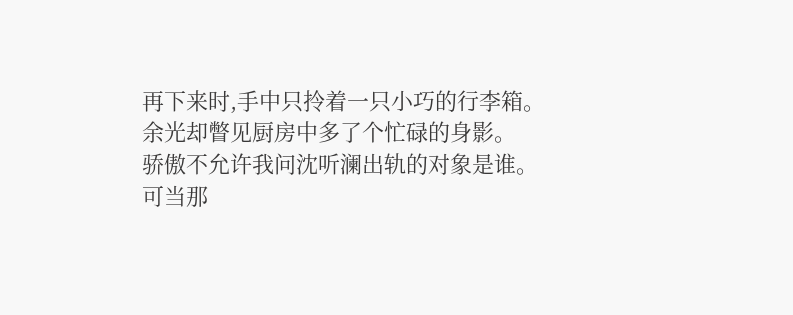再下来时,手中只拎着一只小巧的行李箱。
余光却瞥见厨房中多了个忙碌的身影。
骄傲不允许我问沈听澜出轨的对象是谁。
可当那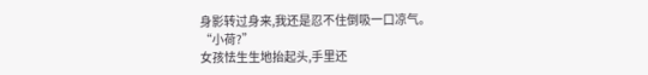身影转过身来,我还是忍不住倒吸一口凉气。
“小荷?”
女孩怯生生地抬起头,手里还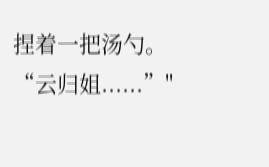捏着一把汤勺。
“云归姐......”"